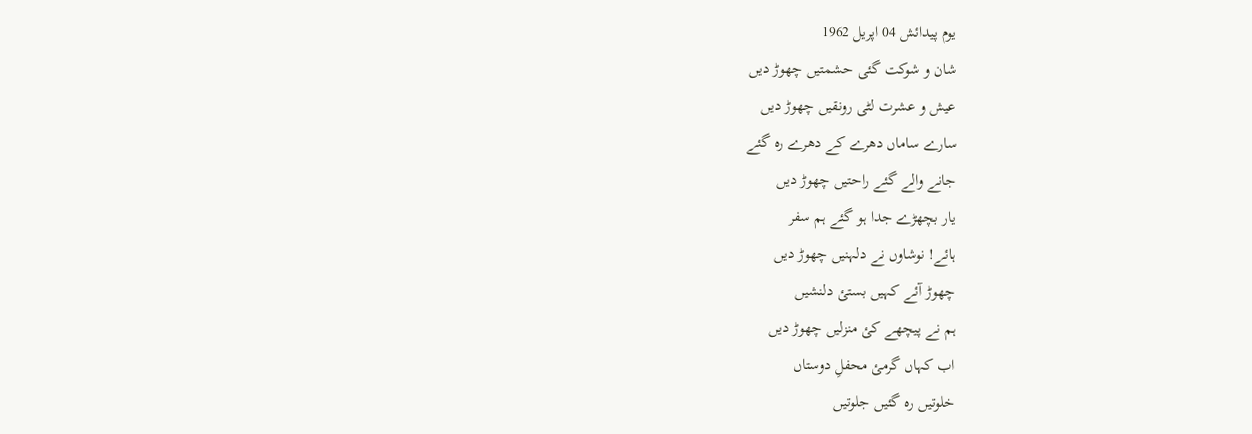یوم پیدائش 04 اپریل 1962
شان و شوکت گئی حشمتیں چھوڑ دیں
عیش و عشرت لٹی رونقیں چھوڑ دیں
سارے ساماں دھرے کے دھرے رہ گئے
جانے والے گئے راحتیں چھوڑ دیں
یار بچھڑے جدا ہو گئے ہم سفر
ہائے! نوشاوں نے دلہنیں چھوڑ دیں
چھوڑ آئے کہیں بستئ دلنشیں
ہم نے پیچھے کئ منزلیں چھوڑ دیں
اب کہاں گرمئ محفلِ دوستاں
خلوتیں رہ گئیں جلوتیں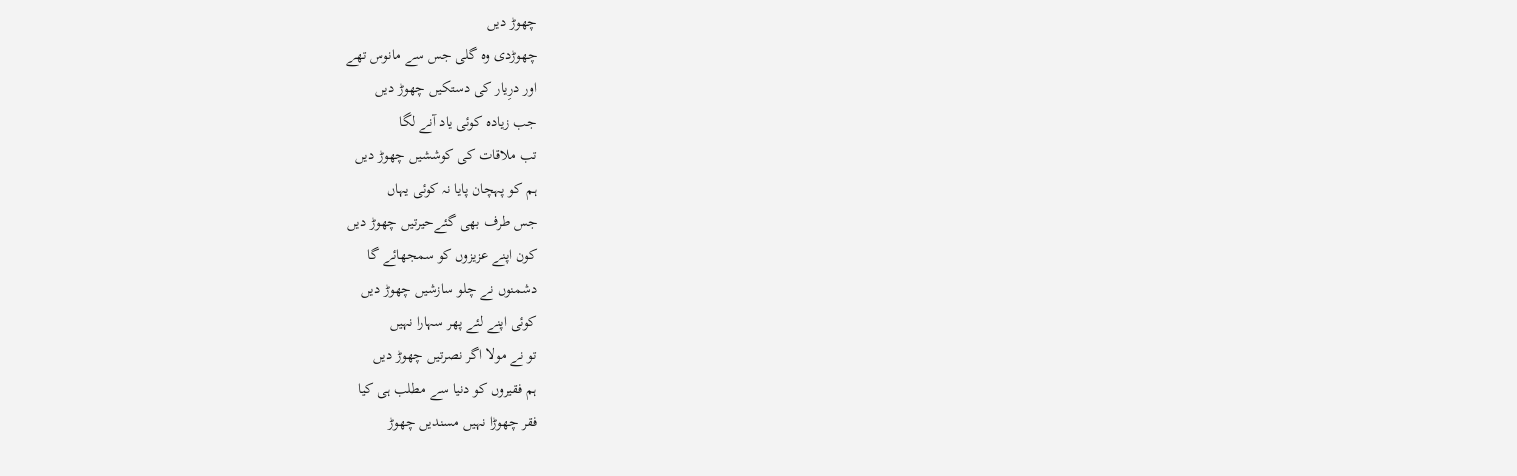چھوڑ دیں
چھوڑدی وہ گلی جس سے مانوس تھے
اور درِیار کی دستکیں چھوڑ دیں
جب زیادہ کوئی یاد آنے لگا
تب ملاقات کی کوششیں چھوڑ دیں
ہم کو پہچان پایا نہ کوئی یہاں
جس طرف بھی گئےحیرتیں چھوڑ دیں
کون اپنے عزیزوں کو سمجھائے گا
دشمنوں نے چلو سازشیں چھوڑ دیں
کوئی اپنے لئے پھر سہارا نہیں
تو نے مولا اگر نصرتیں چھوڑ دیں
ہم فقیروں کو دنیا سے مطلب ہی کیا
فقر چھوڑا نہیں مسندیں چھوڑ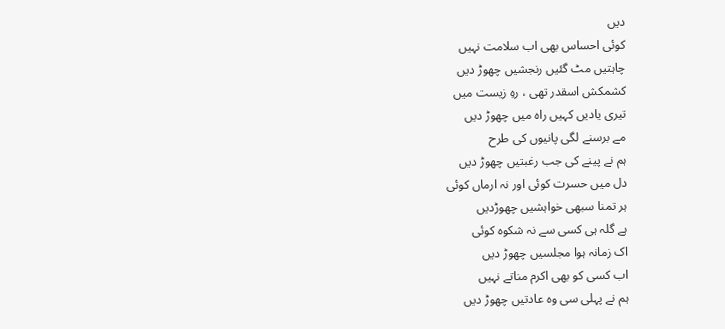دیں
کوئی احساس بھی اب سلامت نہیں
چاہتیں مٹ گئیں رنجشیں چھوڑ دیں
کشمکش اسقدر تھی ، رہِ زیست میں
تیری یادیں کہیں راہ میں چھوڑ دیں
مے برسنے لگی پانیوں کی طرح
ہم نے پینے کی جب رغبتیں چھوڑ دیں
دل میں حسرت کوئی اور نہ ارماں کوئی
ہر تمنا سبھی خواہشیں چھوڑدیں
ہے گلہ ہی کسی سے نہ شکوہ کوئی
اک زمانہ ہوا مجلسیں چھوڑ دیں
اب کسی کو بھی اکرم مناتے نہیں
ہم نے پہلی سی وہ عادتیں چھوڑ دیں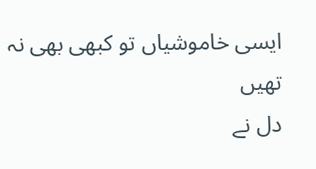ایسی خاموشیاں تو کبھی بھی نہ تھیں
دل نے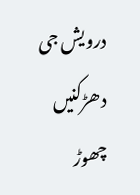درویش جی دھڑکنیں چھوڑ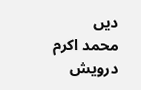دیں
محمد اکرم درویش